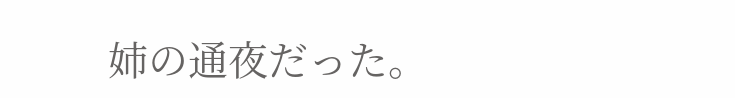姉の通夜だった。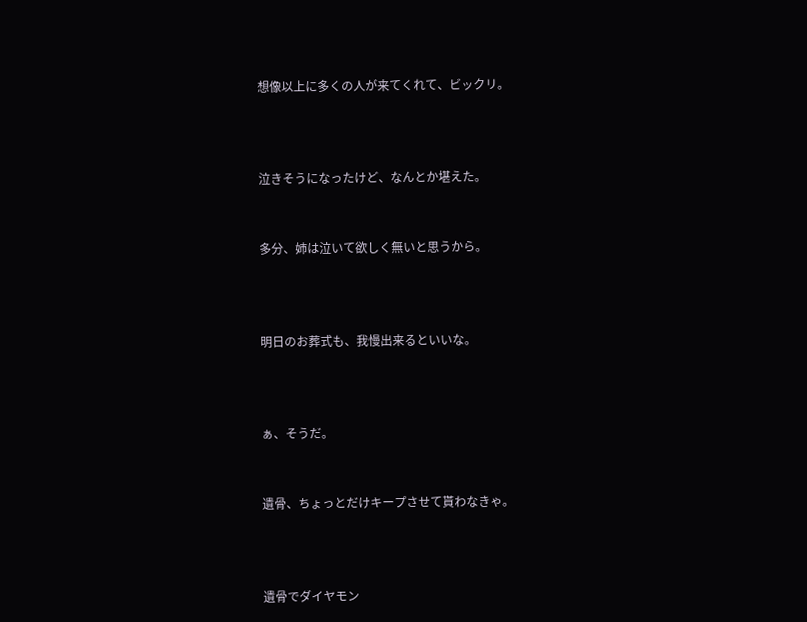想像以上に多くの人が来てくれて、ビックリ。



泣きそうになったけど、なんとか堪えた。


多分、姉は泣いて欲しく無いと思うから。



明日のお葬式も、我慢出来るといいな。



ぁ、そうだ。


遺骨、ちょっとだけキープさせて貰わなきゃ。



遺骨でダイヤモン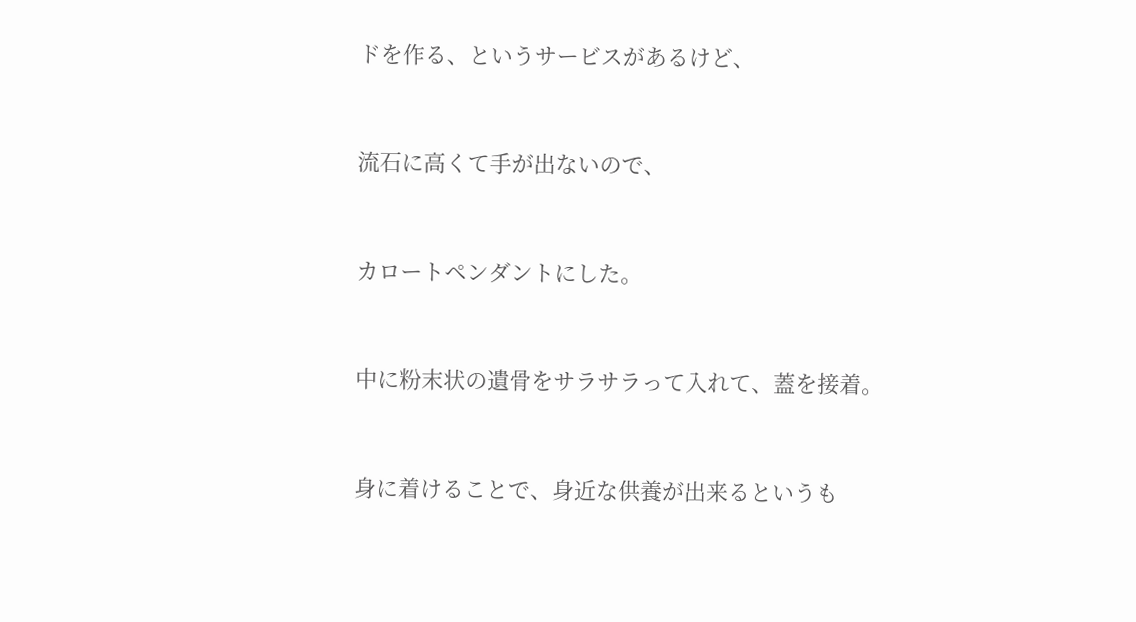ドを作る、というサービスがあるけど、


流石に高くて手が出ないので、


カロートペンダントにした。


中に粉末状の遺骨をサラサラって入れて、蓋を接着。


身に着けることで、身近な供養が出来るというも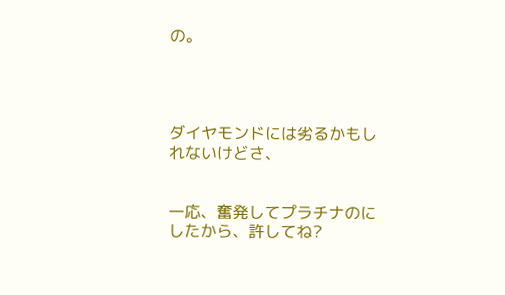の。




ダイヤモンドには劣るかもしれないけどさ、


一応、奮発してプラチナのにしたから、許してね?